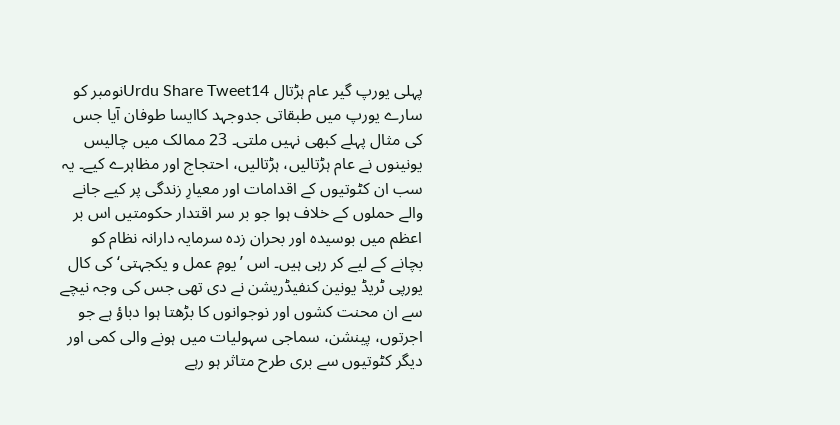پہلی یورپ گیر عام ہڑتال Urdu Share Tweet14نومبر کو سارے یورپ میں طبقاتی جدوجہد کاایسا طوفان آیا جس کی مثال پہلے کبھی نہیں ملتی۔ 23 ممالک میں چالیس یونینوں نے عام ہڑتالیں، ہڑتالیں، احتجاج اور مظاہرے کیے۔ یہ سب ان کٹوتیوں کے اقدامات اور معیارِ زندگی پر کیے جانے والے حملوں کے خلاف ہوا جو بر سر اقتدار حکومتیں اس بر اعظم میں بوسیدہ اور بحران زدہ سرمایہ دارانہ نظام کو بچانے کے لیے کر رہی ہیں۔ اس ’یومِ عمل و یکجہتی‘ کی کال یورپی ٹریڈ یونین کنفیڈریشن نے دی تھی جس کی وجہ نیچے سے ان محنت کشوں اور نوجوانوں کا بڑھتا ہوا دباؤ ہے جو اجرتوں، پینشن، سماجی سہولیات میں ہونے والی کمی اور دیگر کٹوتیوں سے بری طرح متاثر ہو رہے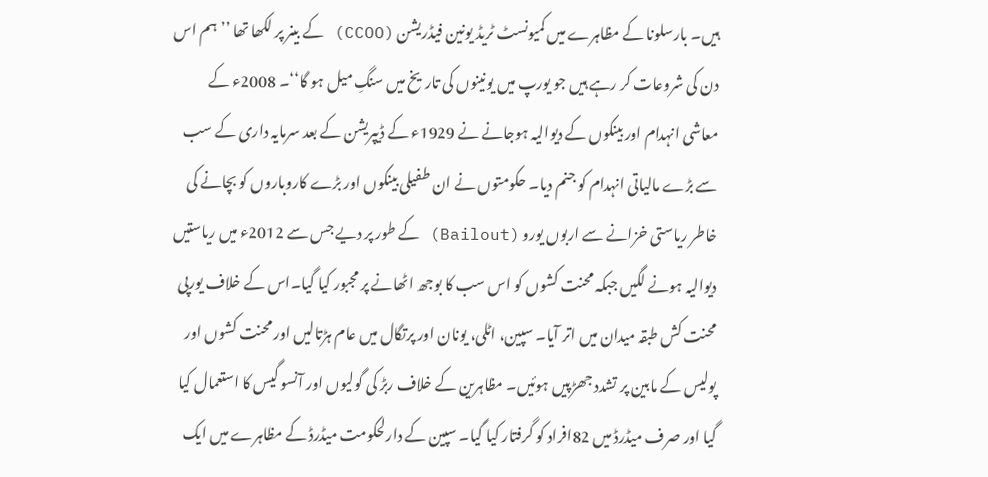ہیں۔ بارسلونا کے مظاہرے میں کمیونسٹ ٹریڈ یونین فیڈریشن (CCOO) کے بینر پر لکھا تھا ’’ہم اس دن کی شروعات کر رہے ہیں جو یورپ میں یونینوں کی تاریخ میں سنگِ میل ہو گا‘‘۔ 2008ء کے معاشی انہدام اور بینکوں کے دیوالیہ ہوجانے نے 1929ء کے ڈیپریشن کے بعد سرمایہ داری کے سب سے بڑے مالیاتی انہدام کو جنم دیا۔ حکومتوں نے ان طفیلی بینکوں اور بڑے کاروباروں کو بچانے کی خاطر ریاستی خزانے سے اربوں یورو (Bailout) کے طور پر دیے جس سے 2012ء میں ریاستیں دیوالیہ ہونے لگیں جبکہ محنت کشوں کو اس سب کا بوجھ اٹھانے پر مجبور کیا گیا۔اس کے خلاف یورپی محنت کش طبقہ میدان میں اتر آیا۔ سپین، اٹلی، یونان اور پرتگال میں عام ہڑتالیں اور محنت کشوں اور پولیس کے مابین پر تشدد جھڑپیں ہوئیں۔ مظاہرین کے خلاف ربڑ کی گولیوں اور آنسو گیس کا استعمال کیا گیا اور صرف میڈرڈ میں 82افراد کو گرفتار کیا گیا۔ سپین کے دارلحکومت میڈرڈ کے مظاہرے میں ایک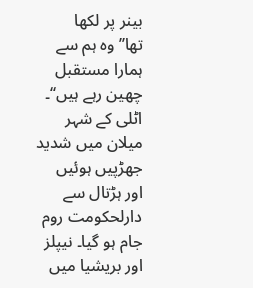بینر پر لکھا تھا’’وہ ہم سے ہمارا مستقبل چھین رہے ہیں‘‘۔ اٹلی کے شہر میلان میں شدید جھڑپیں ہوئیں اور ہڑتال سے دارلحکومت روم جام ہو گیا۔ نیپلز اور بریشیا میں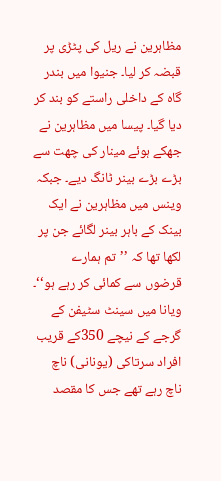مظاہرین نے ریل کی پٹڑی پر قبضہ کر لیا۔ جنیوا میں بندر گاہ کے داخلی راستے کو بند کر دیا گیا۔ پیسا میں مظاہرین نے جھکے ہوئے مینار کی چھت سے بڑے بڑے بینر ٹانگ دیے۔ جبکہ وینس میں مظاہرین نے ایک بینک کے باہر بینر لگائے جن پر لکھا تھا کہ ’’تم ہمارے قرضوں سے کمائی کر رہے ہو‘‘۔ ویانا میں سینٹ سٹیفن کے گرجے کے نیچے 350کے قریب افراد سرتاکی (یونانی) ناچ ناچ رہے تھے جس کا مقصد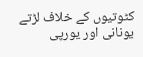کٹوتیوں کے خلاف لڑتے یونانی اور یورپی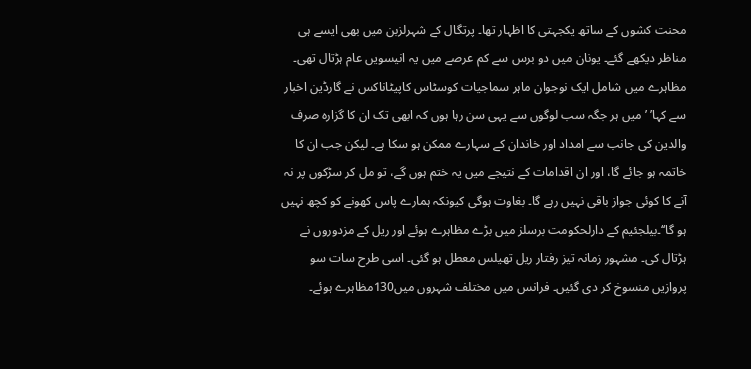محنت کشوں کے ساتھ یکجہتی کا اظہار تھا۔ پرتگال کے شہرلزبن میں بھی ایسے ہی مناظر دیکھے گئے۔ یونان میں دو برس سے کم عرصے میں یہ انیسویں عام ہڑتال تھی۔ مظاہرے میں شامل ایک نوجوان ماہر سماجیات کوسٹاس کاپیٹاناکس نے گارڈین اخبار سے کہا’ ’ میں ہر جگہ سب لوگوں سے یہی سن رہا ہوں کہ ابھی تک ان کا گزارہ صرف والدین کی جانب سے امداد اور خاندان کے سہارے ممکن ہو سکا ہے۔ لیکن جب ان کا خاتمہ ہو جائے گا، اور ان اقدامات کے نتیجے میں یہ ختم ہوں گے، تو مل کر سڑکوں پر نہ آنے کا کوئی جواز باقی نہیں رہے گا۔ بغاوت ہوگی کیونکہ ہمارے پاس کھونے کو کچھ نہیں ہو گا‘‘۔بیلجئیم کے دارلحکومت برسلز میں بڑے مظاہرے ہوئے اور ریل کے مزدوروں نے ہڑتال کی۔ مشہور زمانہ تیز رفتار ریل تھیلس معطل ہو گئی۔ اسی طرح سات سو پروازیں منسوخ کر دی گئیں۔ فرانس میں مختلف شہروں میں130مظاہرے ہوئے۔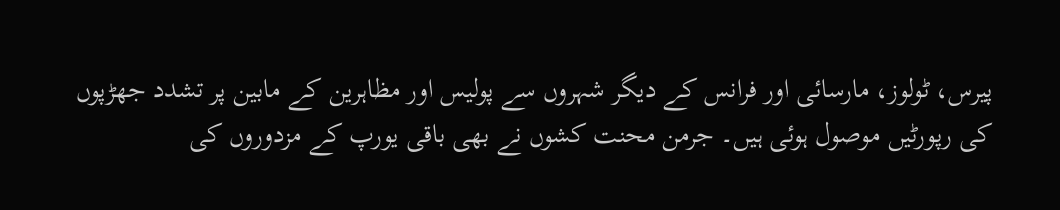پیرس، ٹولوز، مارسائی اور فرانس کے دیگر شہروں سے پولیس اور مظاہرین کے مابین پر تشدد جھڑپوں کی رپورٹیں موصول ہوئی ہیں۔ جرمن محنت کشوں نے بھی باقی یورپ کے مزدوروں کی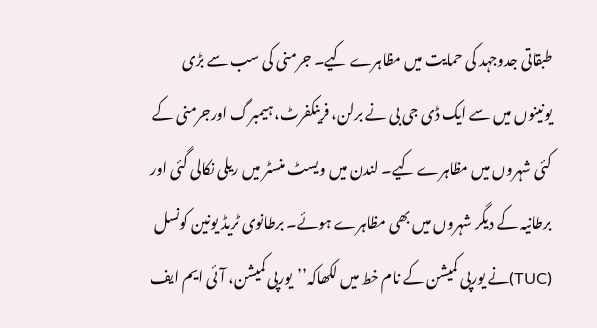طبقاتی جدوجہد کی حمایت میں مظاہرے کیے۔ جرمنی کی سب سے بڑی یونینوں میں سے ایک ڈی جی بی نے برلن، فرینکفرٹ، ہیمبرگ اورجرمنی کے کئی شہروں میں مظاہرے کیے۔ لندن میں ویسٹ منسٹر میں ریلی نکالی گئی اور برطانیہ کے دیگر شہروں میں بھی مظاہرے ہوئے۔ برطانوی ٹریڈ یونین کونسل (TUC)نے یورپی کمیشن کے نام خط میں لکھاکہ’’یورپی کمیشن، آئی ایم ایف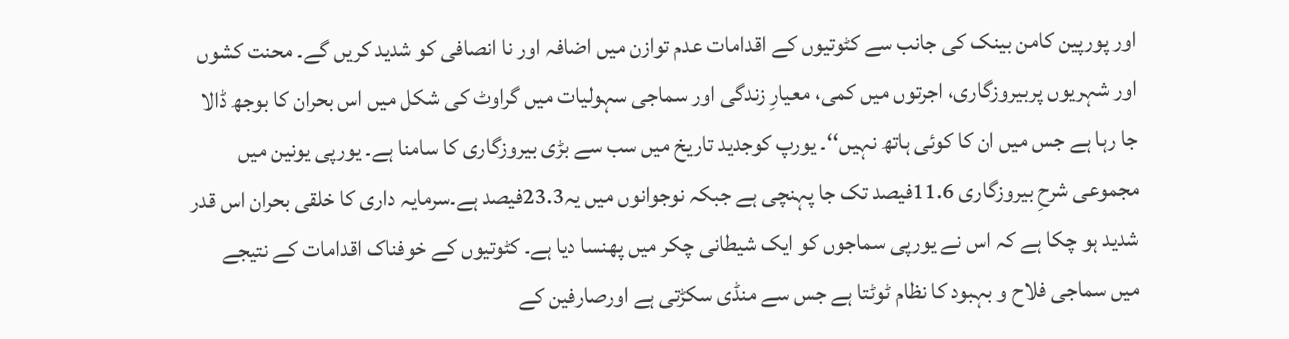اور پورپین کامن بینک کی جانب سے کٹوتیوں کے اقدامات عدم توازن میں اضافہ اور نا انصافی کو شدید کریں گے۔ محنت کشوں اور شہریوں پربیروزگاری، اجرتوں میں کمی، معیارِ زندگی اور سماجی سہولیات میں گراوٹ کی شکل میں اس بحران کا بوجھ ڈالا جا رہا ہے جس میں ان کا کوئی ہاتھ نہیں‘‘۔ یورپ کوجدید تاریخ میں سب سے بڑی بیروزگاری کا سامنا ہے۔ یورپی یونین میں مجموعی شرحِ بیروزگاری 11.6فیصد تک جا پہنچی ہے جبکہ نوجوانوں میں یہ23.3فیصد ہے۔سرمایہ داری کا خلقی بحران اس قدر شدید ہو چکا ہے کہ اس نے یورپی سماجوں کو ایک شیطانی چکر میں پھنسا دیا ہے۔ کٹوتیوں کے خوفناک اقدامات کے نتیجے میں سماجی فلاح و بہبود کا نظام ٹوٹتا ہے جس سے منڈی سکڑتی ہے اورصارفین کے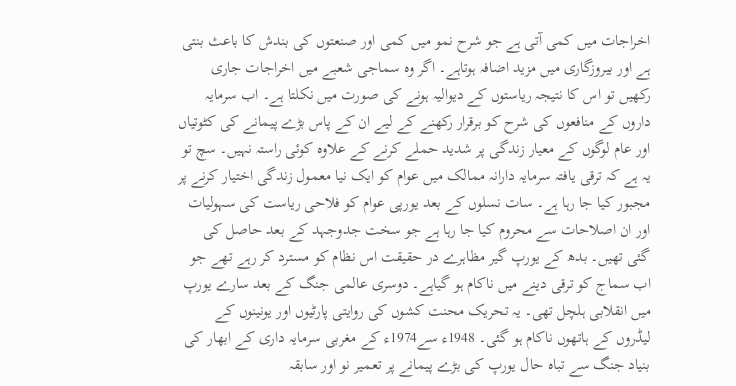اخراجات میں کمی آتی ہے جو شرح نمو میں کمی اور صنعتوں کی بندش کا باعث بنتی ہے اور بیروزگاری میں مزید اضافہ ہوتاہے۔ اگر وہ سماجی شعبے میں اخراجات جاری رکھیں تو اس کا نتیجہ ریاستوں کے دیوالیہ ہونے کی صورت میں نکلتا ہے۔ اب سرمایہ داروں کے منافعوں کی شرح کو برقرار رکھنے کے لیے ان کے پاس بڑے پیمانے کی کٹوتیاں اور عام لوگوں کے معیار زندگی پر شدید حملے کرنے کے علاوہ کوئی راستہ نہیں۔ سچ تو یہ ہے کہ ترقی یافتہ سرمایہ دارانہ ممالک میں عوام کو ایک نیا معمول زندگی اختیار کرنے پر مجبور کیا جا رہا ہے۔ سات نسلوں کے بعد یورپی عوام کو فلاحی ریاست کی سہولیات اور ان اصلاحات سے محروم کیا جا رہا ہے جو سخت جدوجہد کے بعد حاصل کی گئی تھیں۔ بدھ کے یورپ گیر مظاہرے در حقیقت اس نظام کو مسترد کر رہے تھے جو اب سماج کو ترقی دینے میں ناکام ہو گیاہے۔ دوسری عالمی جنگ کے بعد سارے یورپ میں انقلابی ہلچل تھی۔ یہ تحریک محنت کشوں کی روایتی پارٹیوں اور یونینوں کے لیڈروں کے ہاتھوں ناکام ہو گئی۔ 1948ء سے1974ء کے مغربی سرمایہ داری کے ابھار کی بنیاد جنگ سے تباہ حال یورپ کی بڑے پیمانے پر تعمیر نو اور سابقہ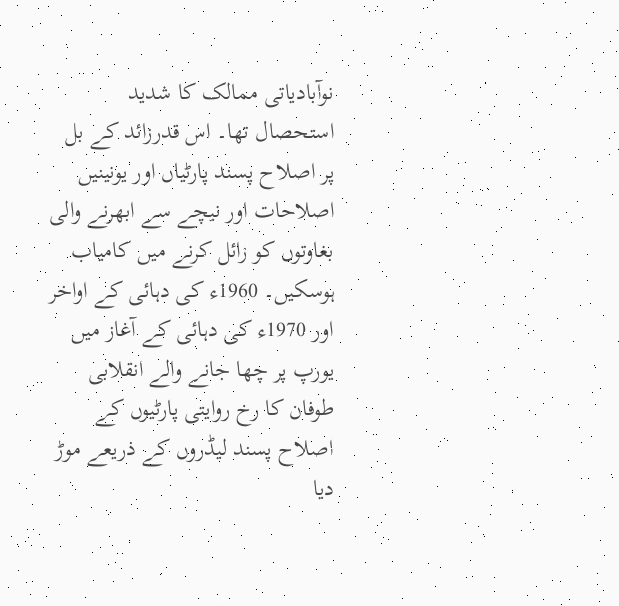نوآبادیاتی ممالک کا شدید استحصال تھا۔ اس قدرزائد کے بل پر اصلاح پسند پارٹیاں اور یونینیں اصلاحات اور نیچے سے ابھرنے والی بغاوتوں کو زائل کرنے میں کامیاب ہوسکیں۔ 1960ء کی دہائی کے اواخر اور 1970ء کی دہائی کے آغاز میں یورپ پر چھا جانے والے انقلابی طوفان کا رخ روایتی پارٹیوں کے اصلاح پسند لیڈروں کے ذریعے موڑ دیا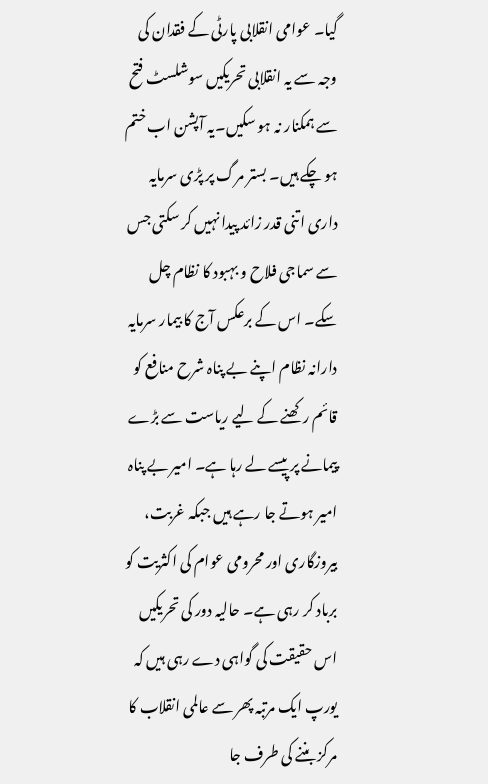گیا۔ عوامی انقلابی پارٹی کے فقدان کی وجہ سے یہ انقلابی تحریکیں سوشلسٹ فتح سے ہمکنار نہ ہو سکیں۔یہ آپشن اب ختم ہو چکے ہیں۔ بستر مرگ پر پڑی سرمایہ داری اتنی قدر زائد پیدا نہیں کر سکتی جس سے سماجی فلاح و بہبود کا نظام چل سکے۔ اس کے برعکس آج کا بیمار سرمایہ دارانہ نظام اپنے بے پناہ شرح منافع کو قائم رکھنے کے لیے ریاست سے بڑے پیمانے پر پیسے لے رہا ہے۔ امیر بے پناہ امیر ہوتے جا رہے ہیں جبکہ غربت، بیروزگاری اور محرومی عوام کی اکثریت کو برباد کر رہی ہے۔ حالیہ دور کی تحریکیں اس حقیقت کی گواہی دے رہی ہیں کہ یورپ ایک مرتبہ پھر سے عالمی انقلاب کا مرکز بننے کی طرف جا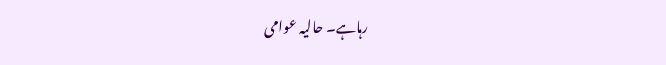رہاہے۔ حالیہ عوامی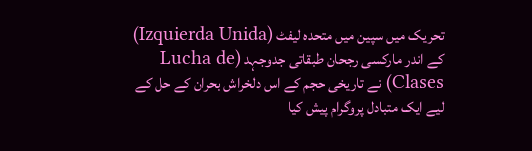تحریک میں سپین میں متحدہ لیفٹ (Izquierda Unida) کے اندر مارکسی رجحان طبقاتی جدوجہد (Lucha de Clases) نے تاریخی حجم کے اس دلخراش بحران کے حل کے لیے ایک متبادل پروگرام پیش کیا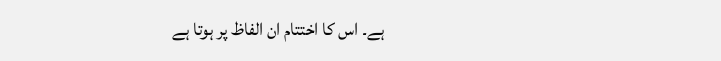ہے۔ اس کا اختتام ان الفاظ پر ہوتا ہے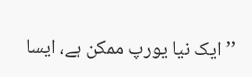’’ایک نیا یورپ ممکن ہے، ایسا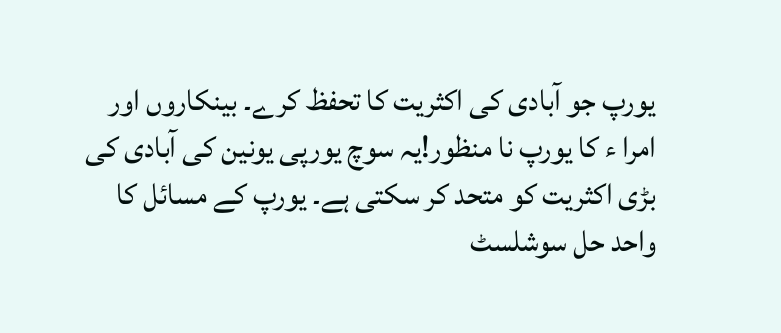یورپ جو آبادی کی اکثریت کا تحفظ کرے۔ بینکاروں اور امرا ء کا یورپ نا منظور!یہ سوچ یورپی یونین کی آبادی کی بڑی اکثریت کو متحد کر سکتی ہے۔ یورپ کے مسائل کا واحد حل سوشلسٹ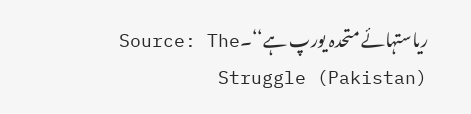ریاستہائے متحدہ یورپ ہے‘‘۔Source: The Struggle (Pakistan)